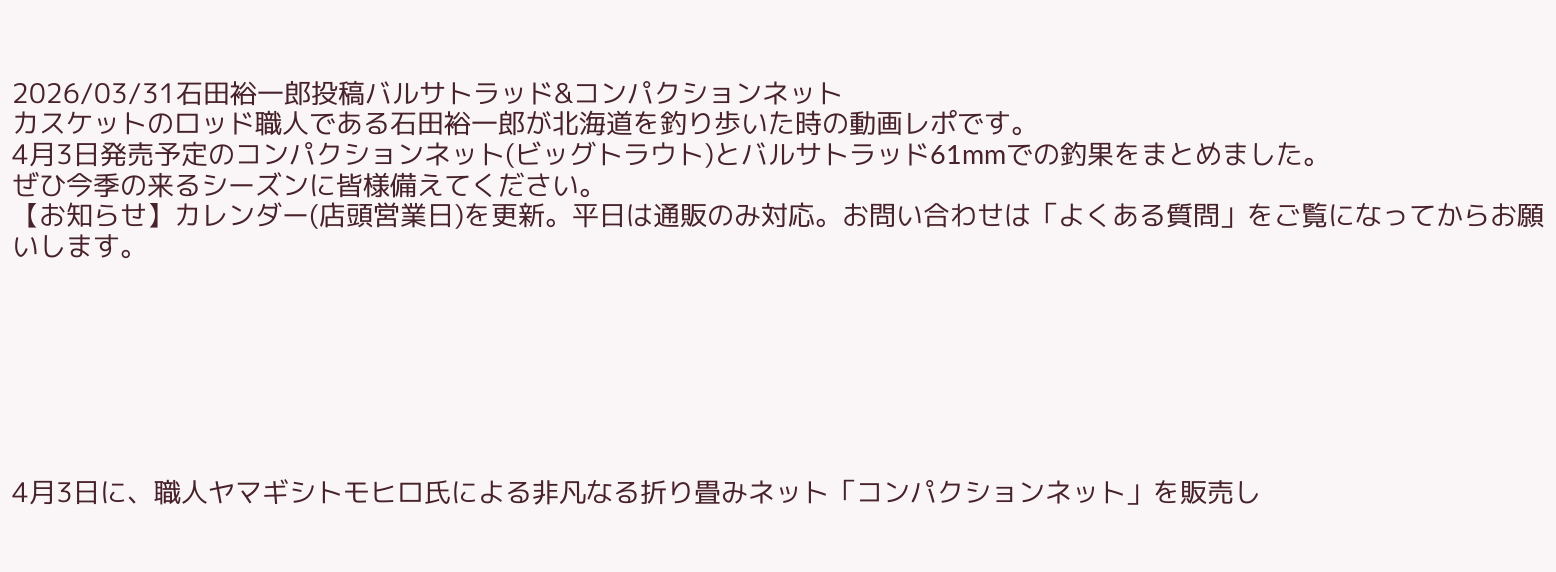2026/03/31石田裕一郎投稿バルサトラッド&コンパクションネット
カスケットのロッド職人である石田裕一郎が北海道を釣り歩いた時の動画レポです。
4月3日発売予定のコンパクションネット(ビッグトラウト)とバルサトラッド61mmでの釣果をまとめました。
ぜひ今季の来るシーズンに皆様備えてください。
【お知らせ】カレンダー(店頭営業日)を更新。平日は通販のみ対応。お問い合わせは「よくある質問」をご覧になってからお願いします。







4月3日に、職人ヤマギシトモヒロ氏による非凡なる折り畳みネット「コンパクションネット」を販売し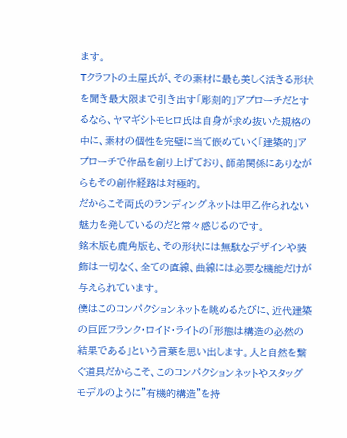ます。
Tクラフトの土屋氏が、その素材に最も美しく活きる形状を聞き最大限まで引き出す「彫刻的」アプローチだとするなら、ヤマギシトモヒロ氏は自身が求め抜いた規格の中に、素材の個性を完璧に当て嵌めていく「建築的」アプローチで作品を創り上げており、師弟関係にありながらもその創作経路は対極的。
だからこそ両氏のランディングネットは甲乙作られない魅力を発しているのだと常々感じるのです。
銘木版も鹿角版も、その形状には無駄なデザインや装飾は一切なく、全ての直線、曲線には必要な機能だけが与えられています。
僕はこのコンパクションネットを眺めるたびに、近代建築の巨匠フランク・ロイド・ライトの「形態は構造の必然の結果である」という言葉を思い出します。人と自然を繋ぐ道具だからこそ、このコンパクションネットやスタッグモデルのように”有機的構造”を持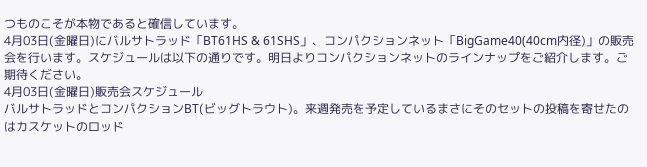つものこそが本物であると確信しています。
4月03日(金曜日)にバルサトラッド「BT61HS & 61SHS」、コンパクションネット「BigGame40(40cm内径)」の販売会を行います。スケジュールは以下の通りです。明日よりコンパクションネットのラインナップをご紹介します。ご期待ください。
4月03日(金曜日)販売会スケジュール
バルサトラッドとコンパクションBT(ビッグトラウト)。来週発売を予定しているまさにそのセットの投稿を寄せたのはカスケットのロッド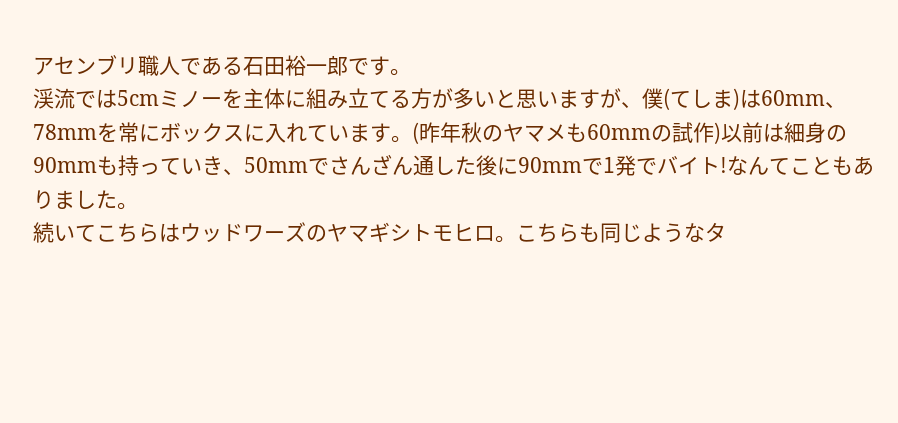アセンブリ職人である石田裕一郎です。
渓流では5cmミノーを主体に組み立てる方が多いと思いますが、僕(てしま)は60mm、78mmを常にボックスに入れています。(昨年秋のヤマメも60mmの試作)以前は細身の90mmも持っていき、50mmでさんざん通した後に90mmで1発でバイト!なんてこともありました。
続いてこちらはウッドワーズのヤマギシトモヒロ。こちらも同じようなタ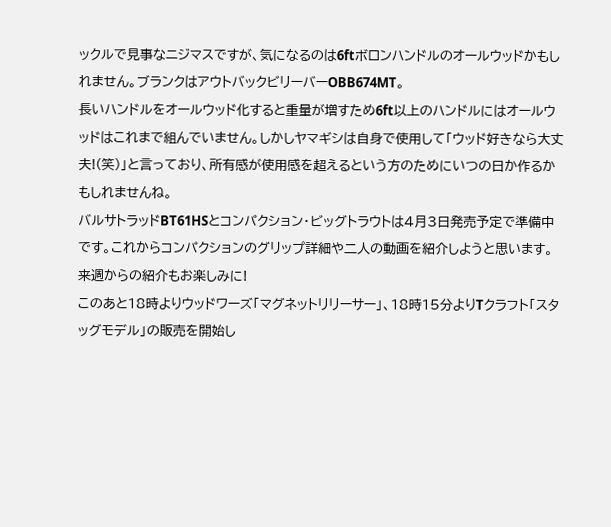ックルで見事なニジマスですが、気になるのは6ftボロンハンドルのオールウッドかもしれません。ブランクはアウトバックビリーバーOBB674MT。
長いハンドルをオールウッド化すると重量が増すため6ft以上のハンドルにはオールウッドはこれまで組んでいません。しかしヤマギシは自身で使用して「ウッド好きなら大丈夫!(笑)」と言っており、所有感が使用感を超えるという方のためにいつの日か作るかもしれませんね。
バルサトラッドBT61HSとコンパクション・ビッグトラウトは4月3日発売予定で準備中です。これからコンパクションのグリップ詳細や二人の動画を紹介しようと思います。来週からの紹介もお楽しみに!
このあと18時よりウッドワーズ「マグネットリリーサー」、18時15分よりTクラフト「スタッグモデル」の販売を開始し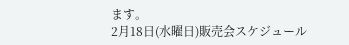ます。
2月18日(水曜日)販売会スケジュール